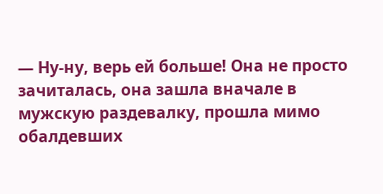— Ну-ну, верь ей больше! Она не просто зачиталась, она зашла вначале в мужскую раздевалку, прошла мимо обалдевших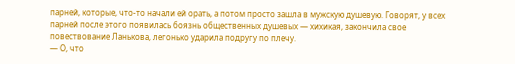парней, которые, что-то начали ей орать, а потом просто зашла в мужскую душевую. Говорят, у всех парней после этого появилась боязнь общественных душевых — хихикая, закончила свое повествование Ланькова, легонько ударила подругу по плечу.
— О, что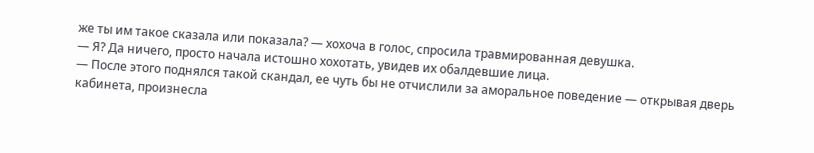же ты им такое сказала или показала? — хохоча в голос, спросила травмированная девушка.
— Я? Да ничего, просто начала истошно хохотать, увидев их обалдевшие лица.
— После этого поднялся такой скандал, ее чуть бы не отчислили за аморальное поведение — открывая дверь кабинета, произнесла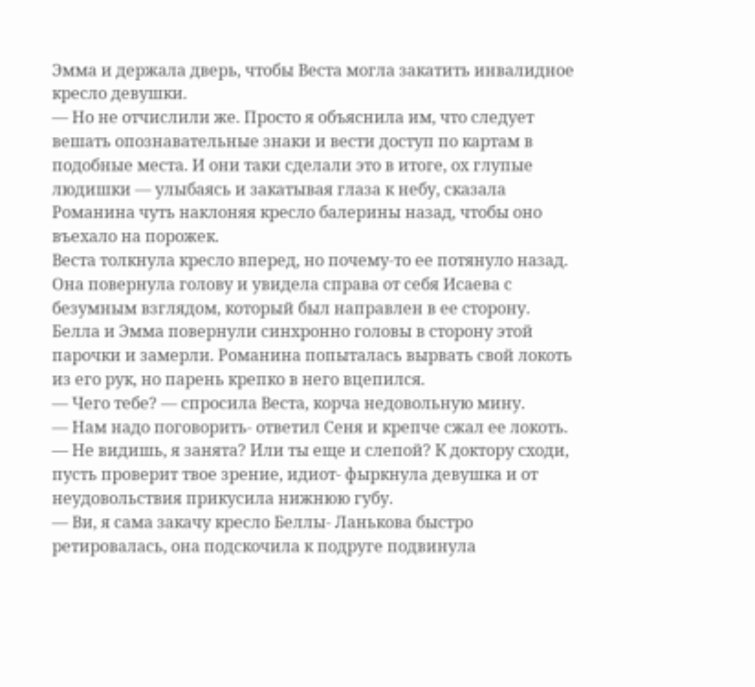Эмма и держала дверь, чтобы Веста могла закатить инвалидное кресло девушки.
— Но не отчислили же. Просто я объяснила им, что следует вешать опознавательные знаки и вести доступ по картам в подобные места. И они таки сделали это в итоге, ох глупые людишки — улыбаясь и закатывая глаза к небу, сказала Романина чуть наклоняя кресло балерины назад, чтобы оно въехало на порожек.
Веста толкнула кресло вперед, но почему-то ее потянуло назад. Она повернула голову и увидела справа от себя Исаева с безумным взглядом, который был направлен в ее сторону. Белла и Эмма повернули синхронно головы в сторону этой парочки и замерли. Романина попыталась вырвать свой локоть из его рук, но парень крепко в него вцепился.
— Чего тебе? — спросила Веста, корча недовольную мину.
— Нам надо поговорить- ответил Сеня и крепче сжал ее локоть.
— Не видишь, я занята? Или ты еще и слепой? К доктору сходи, пусть проверит твое зрение, идиот- фыркнула девушка и от неудовольствия прикусила нижнюю губу.
— Ви, я сама закачу кресло Беллы- Ланькова быстро ретировалась, она подскочила к подруге подвинула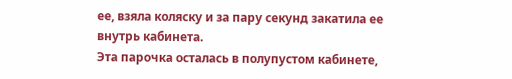ее, взяла коляску и за пару секунд закатила ее внутрь кабинета.
Эта парочка осталась в полупустом кабинете,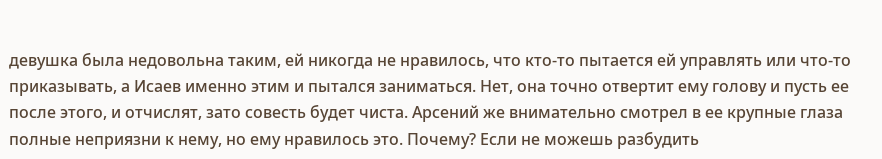девушка была недовольна таким, ей никогда не нравилось, что кто-то пытается ей управлять или что-то приказывать, а Исаев именно этим и пытался заниматься. Нет, она точно отвертит ему голову и пусть ее после этого, и отчислят, зато совесть будет чиста. Арсений же внимательно смотрел в ее крупные глаза полные неприязни к нему, но ему нравилось это. Почему? Если не можешь разбудить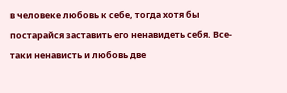в человеке любовь к себе, тогда хотя бы постарайся заставить его ненавидеть себя. Все-таки ненависть и любовь две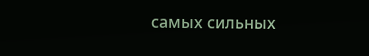самых сильных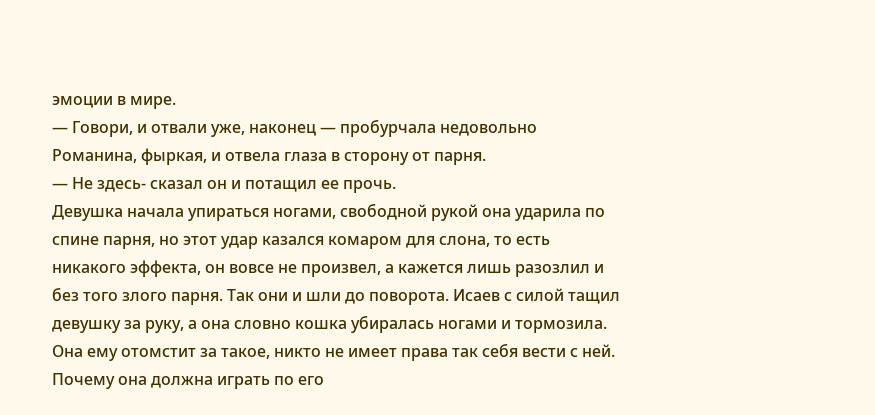эмоции в мире.
— Говори, и отвали уже, наконец — пробурчала недовольно Романина, фыркая, и отвела глаза в сторону от парня.
— Не здесь- сказал он и потащил ее прочь.
Девушка начала упираться ногами, свободной рукой она ударила по спине парня, но этот удар казался комаром для слона, то есть никакого эффекта, он вовсе не произвел, а кажется лишь разозлил и без того злого парня. Так они и шли до поворота. Исаев с силой тащил девушку за руку, а она словно кошка убиралась ногами и тормозила. Она ему отомстит за такое, никто не имеет права так себя вести с ней. Почему она должна играть по его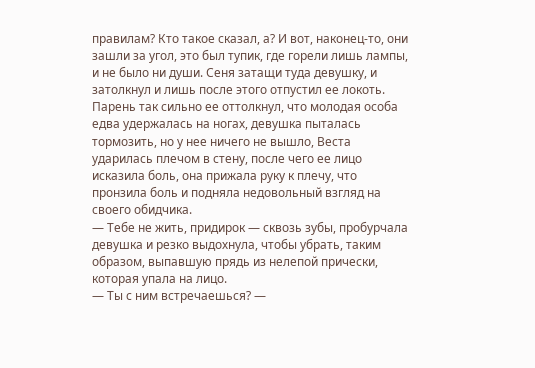правилам? Кто такое сказал, а? И вот, наконец-то, они зашли за угол, это был тупик, где горели лишь лампы, и не было ни души. Сеня затащи туда девушку, и затолкнул и лишь после этого отпустил ее локоть. Парень так сильно ее оттолкнул, что молодая особа едва удержалась на ногах, девушка пыталась тормозить, но у нее ничего не вышло, Веста ударилась плечом в стену, после чего ее лицо исказила боль, она прижала руку к плечу, что пронзила боль и подняла недовольный взгляд на своего обидчика.
— Тебе не жить, придирок — сквозь зубы, пробурчала девушка и резко выдохнула, чтобы убрать, таким образом, выпавшую прядь из нелепой прически, которая упала на лицо.
— Ты с ним встречаешься? —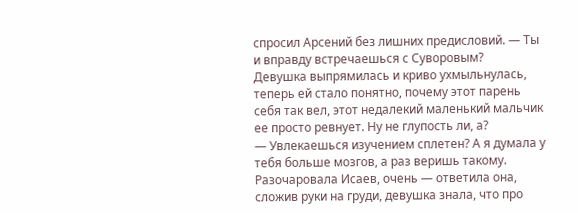спросил Арсений без лишних предисловий. — Ты и вправду встречаешься с Суворовым?
Девушка выпрямилась и криво ухмыльнулась, теперь ей стало понятно, почему этот парень себя так вел, этот недалекий маленький мальчик ее просто ревнует. Ну не глупость ли, а?
— Увлекаешься изучением сплетен? А я думала у тебя больше мозгов, а раз веришь такому. Разочаровала Исаев, очень — ответила она, сложив руки на груди, девушка знала, что про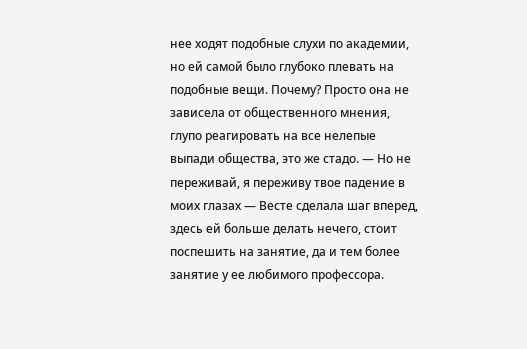нее ходят подобные слухи по академии, но ей самой было глубоко плевать на подобные вещи. Почему? Просто она не зависела от общественного мнения, глупо реагировать на все нелепые выпади общества, это же стадо. — Но не переживай, я переживу твое падение в моих глазах — Весте сделала шаг вперед, здесь ей больше делать нечего, стоит поспешить на занятие, да и тем более занятие у ее любимого профессора.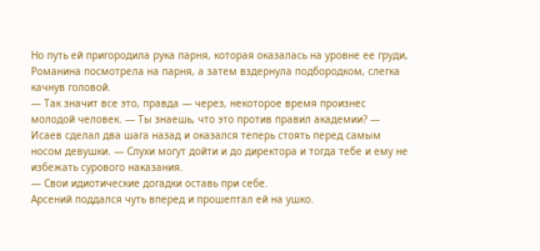Но путь ей пригородила рука парня, которая оказалась на уровне ее груди, Романина посмотрела на парня, а затем вздернула подбородком, слегка качнув головой.
— Так значит все это, правда — через, некоторое время произнес молодой человек. — Ты знаешь, что это против правил академии? — Исаев сделал два шага назад и оказался теперь стоять перед самым носом девушки. — Слухи могут дойти и до директора и тогда тебе и ему не избежать сурового наказания.
— Свои идиотические догадки оставь при себе.
Арсений поддался чуть вперед и прошептал ей на ушко.